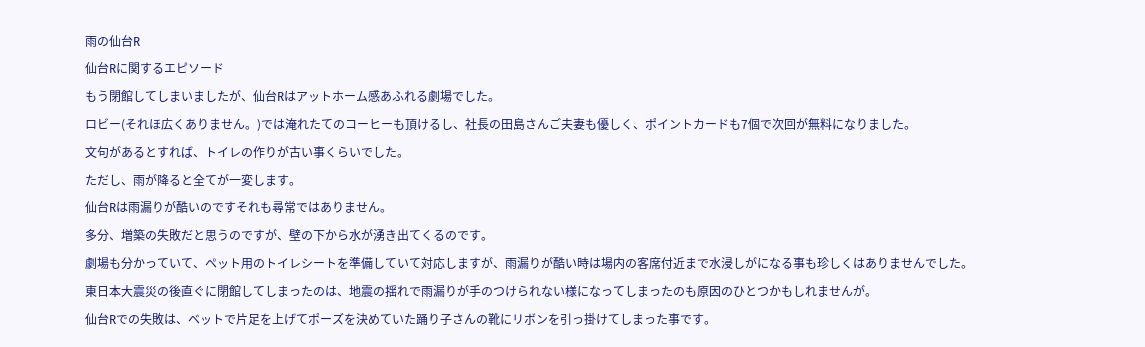雨の仙台R
仙台Rに関するエピソード
もう閉館してしまいましたが、仙台Rはアットホーム感あふれる劇場でした。
ロビー(それほ広くありません。)では淹れたてのコーヒーも頂けるし、社長の田島さんご夫妻も優しく、ポイントカードも7個で次回が無料になりました。
文句があるとすれば、トイレの作りが古い事くらいでした。
ただし、雨が降ると全てが一変します。
仙台Rは雨漏りが酷いのですそれも尋常ではありません。
多分、増築の失敗だと思うのですが、壁の下から水が湧き出てくるのです。
劇場も分かっていて、ペット用のトイレシートを準備していて対応しますが、雨漏りが酷い時は場内の客席付近まで水浸しがになる事も珍しくはありませんでした。
東日本大震災の後直ぐに閉館してしまったのは、地震の揺れで雨漏りが手のつけられない様になってしまったのも原因のひとつかもしれませんが。
仙台Rでの失敗は、ベットで片足を上げてポーズを決めていた踊り子さんの靴にリボンを引っ掛けてしまった事です。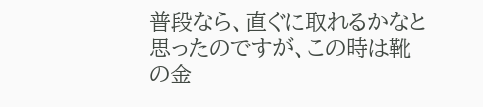普段なら、直ぐに取れるかなと思ったのですが、この時は靴の金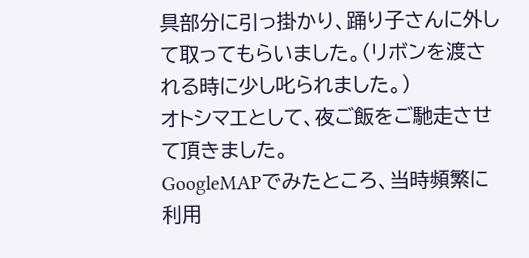具部分に引っ掛かり、踊り子さんに外して取ってもらいました。(リボンを渡される時に少し叱られました。)
オトシマエとして、夜ご飯をご馳走させて頂きました。
GoogleMAPでみたところ、当時頻繁に利用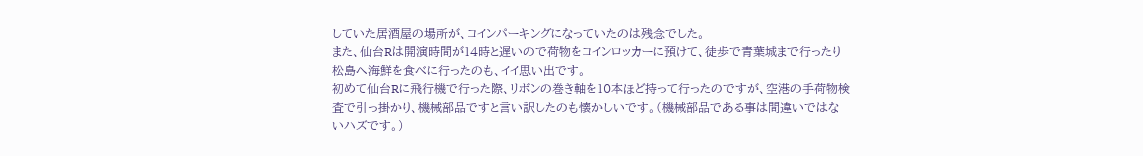していた居酒屋の場所が、コインパーキングになっていたのは残念でした。
また、仙台Rは開演時間が14時と遅いので荷物をコインロッカーに預けて、徒歩で青葉城まで行ったり松島へ海鮮を食べに行ったのも、イイ思い出です。
初めて仙台Rに飛行機で行った際、リボンの巻き軸を10本ほど持って行ったのですが、空港の手荷物検査で引っ掛かり、機械部品ですと言い訳したのも懐かしいです。(機械部品である事は間違いではないハズです。)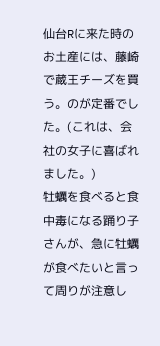仙台Rに来た時のお土産には、藤崎で蔵王チーズを買う。のが定番でした。(これは、会社の女子に喜ばれました。)
牡蠣を食べると食中毒になる踊り子さんが、急に牡蠣が食べたいと言って周りが注意し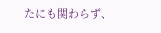たにも関わらず、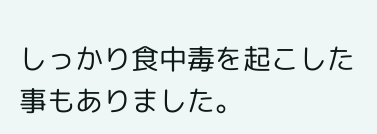しっかり食中毒を起こした事もありました。